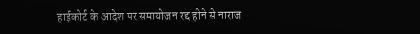हाईकोर्ट के आदेश पर समायोजन रद्द होने से नाराज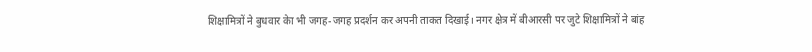शिक्षामित्रों ने बुधवार केा भी जगह-जगह प्रदर्शन कर अपनी ताकत दिखाई। नगर क्षेत्र में बीआरसी पर जुटे शिक्षामित्रों ने बांह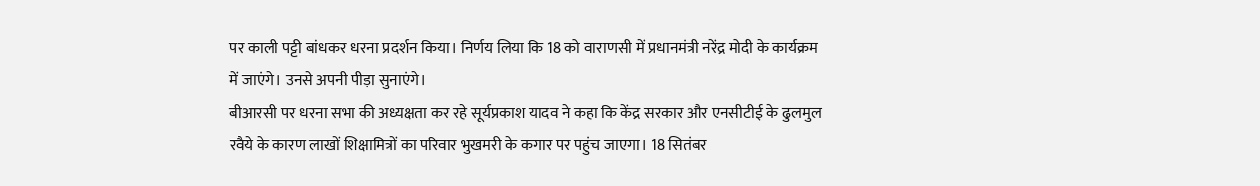पर काली पट्टी बांधकर धरना प्रदर्शन किया। निर्णय लिया कि 18 को वाराणसी में प्रधानमंत्री नरेंद्र मोदी के कार्यक्रम में जाएंगे। उनसे अपनी पीड़ा सुनाएंगे।
बीआरसी पर धरना सभा की अध्यक्षता कर रहे सूर्यप्रकाश यादव ने कहा कि केंद्र सरकार और एनसीटीई के ढुलमुल रवैये के कारण लाखों शिक्षामित्रों का परिवार भुखमरी के कगार पर पहुंच जाएगा। 18 सितंबर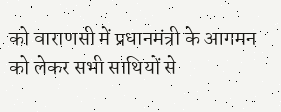को वाराणसी में प्रधानमंत्री के आगमन को लेकर सभी साथियों से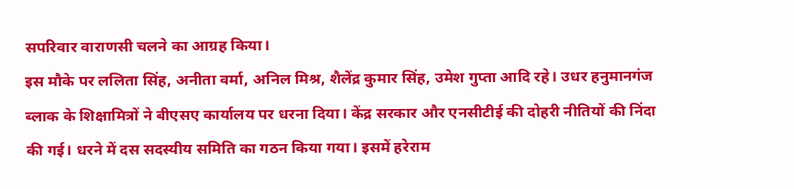सपरिवार वाराणसी चलने का आग्रह किया।
इस मौके पर ललिता सिंह, अनीता वर्मा, अनिल मिश्र, शैलेंद्र कुमार सिंह, उमेश गुप्ता आदि रहे। उधर हनुमानगंज ब्लाक के शिक्षामित्रों ने बीएसए कार्यालय पर धरना दिया। केंद्र सरकार और एनसीटीई की दोहरी नीतियों की निंदा की गई। धरने में दस सदस्यीय समिति का गठन किया गया। इसमें हरेराम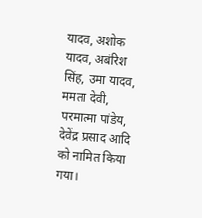यादव, अशोक यादव, अबंरिश सिंह, उमा यादव, ममता देवी, परमात्मा पांडेय, देवेंद्र प्रसाद आदि को नामित किया गया।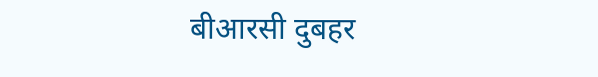बीआरसी दुबहर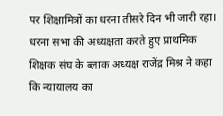पर शिक्षामित्रों का धरना तीसरे दिन भी जारी रहा। धरना सभा की अध्यक्षता करते हुए प्राथमिक शिक्षक संघ के ब्लाक अध्यक्ष राजेंद्र मिश्र ने कहा कि न्यायालय का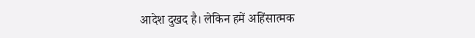आदेश दुखद है। लेकिन हमें अहिंसात्मक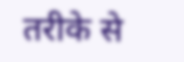तरीके से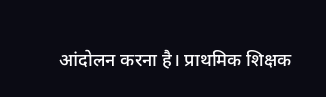आंदोलन करना है। प्राथमिक शिक्षक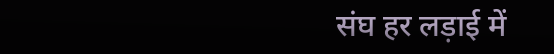संघ हर लड़ाई में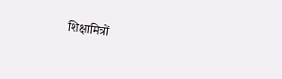शिक्षामित्रों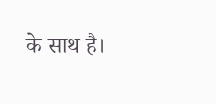के साथ है।